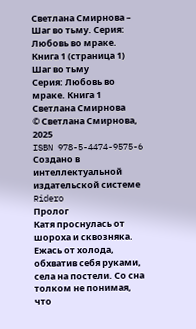Светлана Смирнова – Шаг во тьму. Серия: Любовь во мраке. Книга 1 (страница 1)
Шаг во тьму
Серия: Любовь во мраке. Книга 1
Светлана Смирнова
© Светлана Смирнова, 2025
ISBN 978-5-4474-9575-6
Создано в интеллектуальной издательской системе Ridero
Пролог
Катя проснулась от шороха и сквозняка. Ежась от холода, обхватив себя руками, села на постели. Со сна толком не понимая, что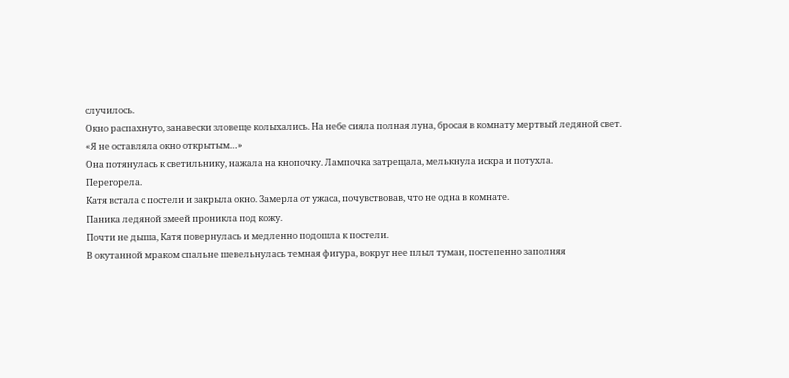случилось.
Окно распахнуто, занавески зловеще колыхались. На небе сияла полная луна, бросая в комнату мертвый ледяной свет.
«Я не оставляла окно открытым…»
Она потянулась к светильнику, нажала на кнопочку. Лампочка затрещала, мелькнула искра и потухла.
Перегорела.
Катя встала с постели и закрыла окно. Замерла от ужаса, почувствовав, что не одна в комнате.
Паника ледяной змеей проникла под кожу.
Почти не дыша, Катя повернулась и медленно подошла к постели.
В окутанной мраком спальне шевельнулась темная фигура, вокруг нее плыл туман, постепенно заполняя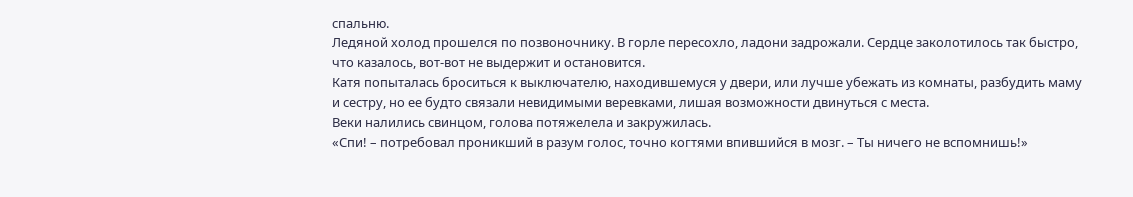спальню.
Ледяной холод прошелся по позвоночнику. В горле пересохло, ладони задрожали. Сердце заколотилось так быстро, что казалось, вот-вот не выдержит и остановится.
Катя попыталась броситься к выключателю, находившемуся у двери, или лучше убежать из комнаты, разбудить маму и сестру, но ее будто связали невидимыми веревками, лишая возможности двинуться с места.
Веки налились свинцом, голова потяжелела и закружилась.
«Спи! – потребовал проникший в разум голос, точно когтями впившийся в мозг. – Ты ничего не вспомнишь!»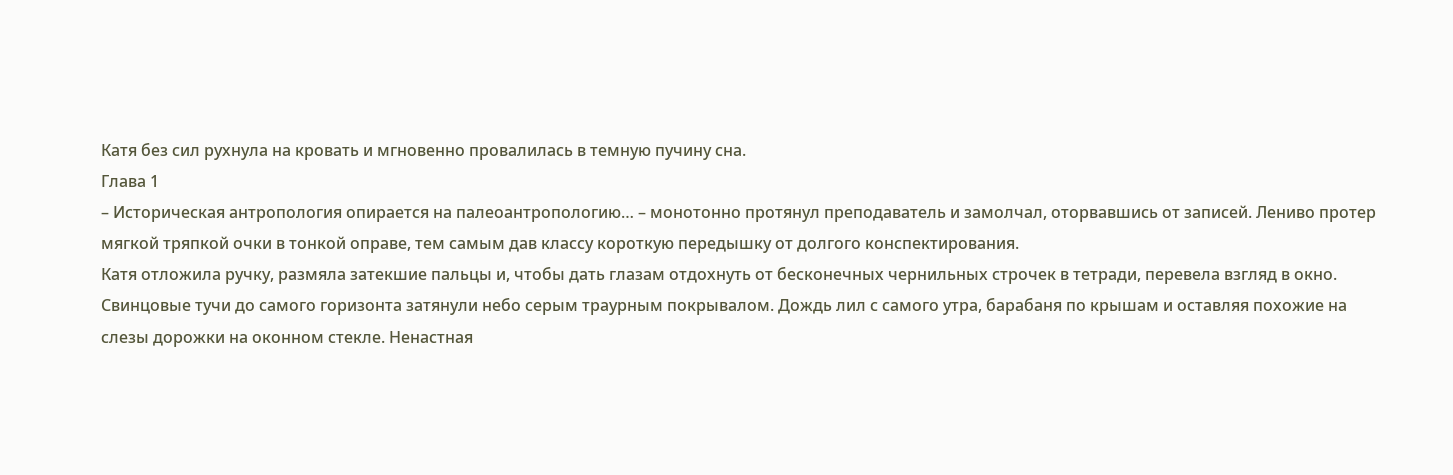Катя без сил рухнула на кровать и мгновенно провалилась в темную пучину сна.
Глава 1
– Историческая антропология опирается на палеоантропологию… – монотонно протянул преподаватель и замолчал, оторвавшись от записей. Лениво протер мягкой тряпкой очки в тонкой оправе, тем самым дав классу короткую передышку от долгого конспектирования.
Катя отложила ручку, размяла затекшие пальцы и, чтобы дать глазам отдохнуть от бесконечных чернильных строчек в тетради, перевела взгляд в окно. Свинцовые тучи до самого горизонта затянули небо серым траурным покрывалом. Дождь лил с самого утра, барабаня по крышам и оставляя похожие на слезы дорожки на оконном стекле. Ненастная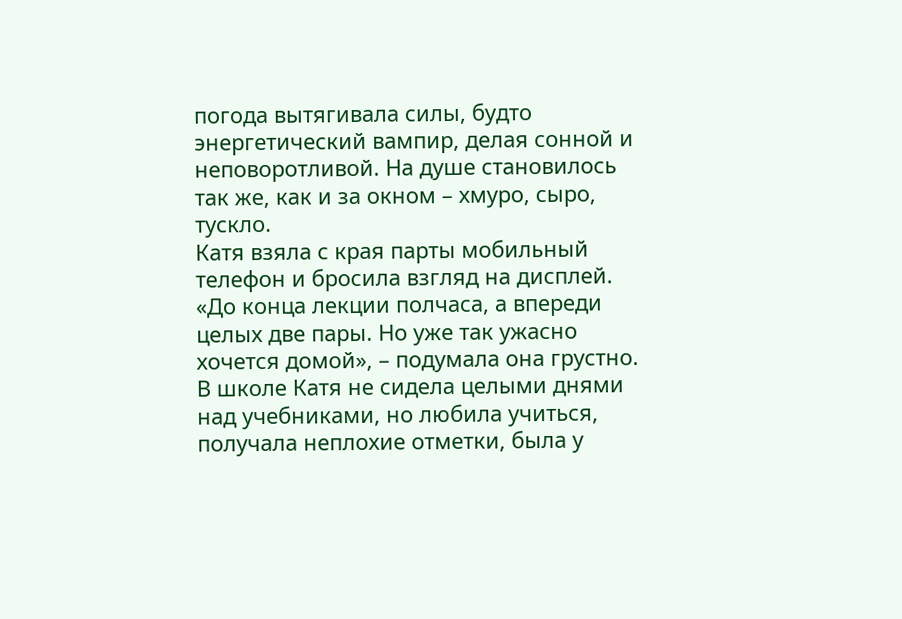погода вытягивала силы, будто энергетический вампир, делая сонной и неповоротливой. На душе становилось так же, как и за окном – хмуро, сыро, тускло.
Катя взяла с края парты мобильный телефон и бросила взгляд на дисплей.
«До конца лекции полчаса, а впереди целых две пары. Но уже так ужасно хочется домой», – подумала она грустно. В школе Катя не сидела целыми днями над учебниками, но любила учиться, получала неплохие отметки, была у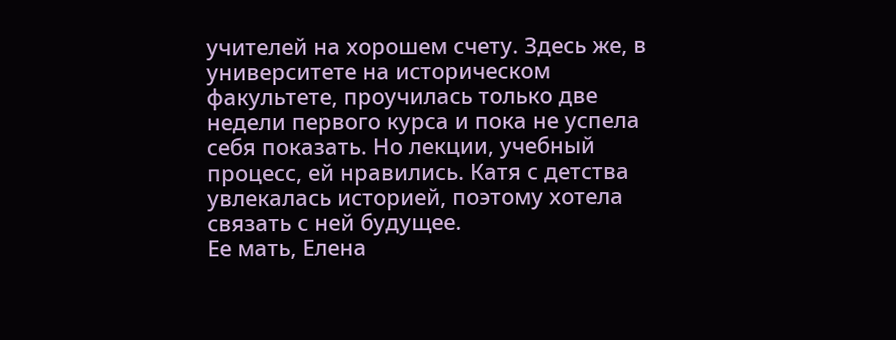учителей на хорошем счету. Здесь же, в университете на историческом факультете, проучилась только две недели первого курса и пока не успела себя показать. Но лекции, учебный процесс, ей нравились. Катя с детства увлекалась историей, поэтому хотела связать с ней будущее.
Ее мать, Елена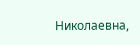Николаевна,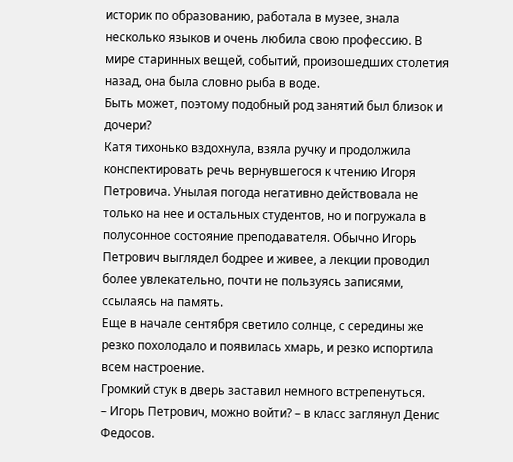историк по образованию, работала в музее, знала несколько языков и очень любила свою профессию. В мире старинных вещей, событий, произошедших столетия назад, она была словно рыба в воде.
Быть может, поэтому подобный род занятий был близок и дочери?
Катя тихонько вздохнула, взяла ручку и продолжила конспектировать речь вернувшегося к чтению Игоря Петровича. Унылая погода негативно действовала не только на нее и остальных студентов, но и погружала в полусонное состояние преподавателя. Обычно Игорь Петрович выглядел бодрее и живее, а лекции проводил более увлекательно, почти не пользуясь записями, ссылаясь на память.
Еще в начале сентября светило солнце, с середины же резко похолодало и появилась хмарь, и резко испортила всем настроение.
Громкий стук в дверь заставил немного встрепенуться.
– Игорь Петрович, можно войти? – в класс заглянул Денис Федосов.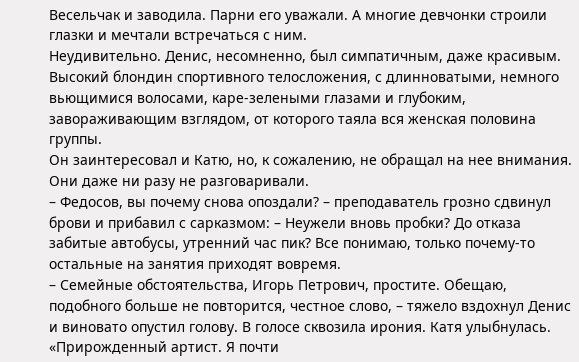Весельчак и заводила. Парни его уважали. А многие девчонки строили глазки и мечтали встречаться с ним.
Неудивительно. Денис, несомненно, был симпатичным, даже красивым. Высокий блондин спортивного телосложения, с длинноватыми, немного вьющимися волосами, каре-зелеными глазами и глубоким, завораживающим взглядом, от которого таяла вся женская половина группы.
Он заинтересовал и Катю, но, к сожалению, не обращал на нее внимания. Они даже ни разу не разговаривали.
– Федосов, вы почему снова опоздали? – преподаватель грозно сдвинул брови и прибавил с сарказмом: – Неужели вновь пробки? До отказа забитые автобусы, утренний час пик? Все понимаю, только почему-то остальные на занятия приходят вовремя.
– Семейные обстоятельства, Игорь Петрович, простите. Обещаю, подобного больше не повторится, честное слово, – тяжело вздохнул Денис и виновато опустил голову. В голосе сквозила ирония. Катя улыбнулась.
«Прирожденный артист. Я почти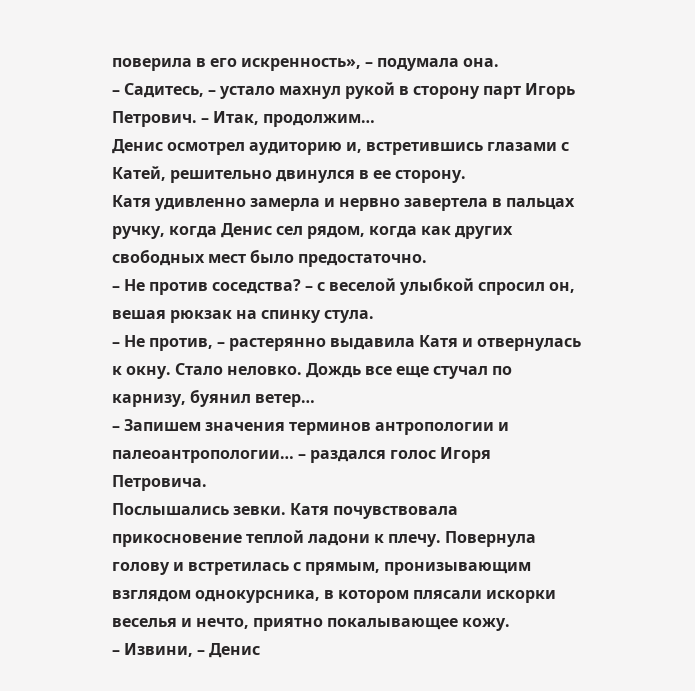поверила в его искренность», – подумала она.
– Садитесь, – устало махнул рукой в сторону парт Игорь Петрович. – Итак, продолжим…
Денис осмотрел аудиторию и, встретившись глазами с Катей, решительно двинулся в ее сторону.
Катя удивленно замерла и нервно завертела в пальцах ручку, когда Денис сел рядом, когда как других свободных мест было предостаточно.
– Не против соседства? – с веселой улыбкой спросил он, вешая рюкзак на спинку стула.
– Не против, – растерянно выдавила Катя и отвернулась к окну. Стало неловко. Дождь все еще стучал по карнизу, буянил ветер…
– Запишем значения терминов антропологии и палеоантропологии… – раздался голос Игоря Петровича.
Послышались зевки. Катя почувствовала прикосновение теплой ладони к плечу. Повернула голову и встретилась с прямым, пронизывающим взглядом однокурсника, в котором плясали искорки веселья и нечто, приятно покалывающее кожу.
– Извини, – Денис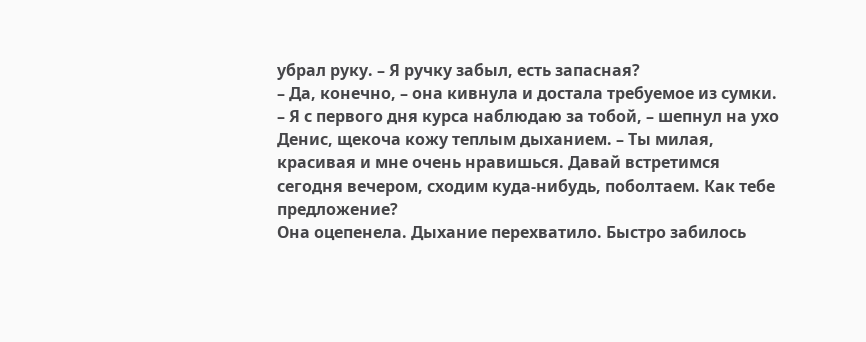убрал руку. – Я ручку забыл, есть запасная?
– Да, конечно, – она кивнула и достала требуемое из сумки.
– Я с первого дня курса наблюдаю за тобой, – шепнул на ухо Денис, щекоча кожу теплым дыханием. – Ты милая, красивая и мне очень нравишься. Давай встретимся сегодня вечером, сходим куда-нибудь, поболтаем. Как тебе предложение?
Она оцепенела. Дыхание перехватило. Быстро забилось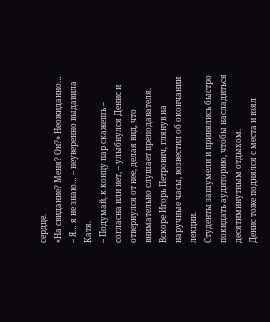сердце.
«На свидание? Меня? Он?» Неожиданно…
– Я… я не знаю… – неуверенно выдавила Катя.
– Подумай, к концу пар скажешь – согласна или нет, – улыбнулся Денис и отвернулся от нее, делая вид, что внимательно слушает преподавателя.
Вскоре Игорь Петрович, глянув на наручные часы, возвестил об окончании лекции.
Студенты зашумели и принялись быстро покидать аудиторию, чтобы насладиться десятиминутным отдыхом.
Денис тоже поднялся с места и взял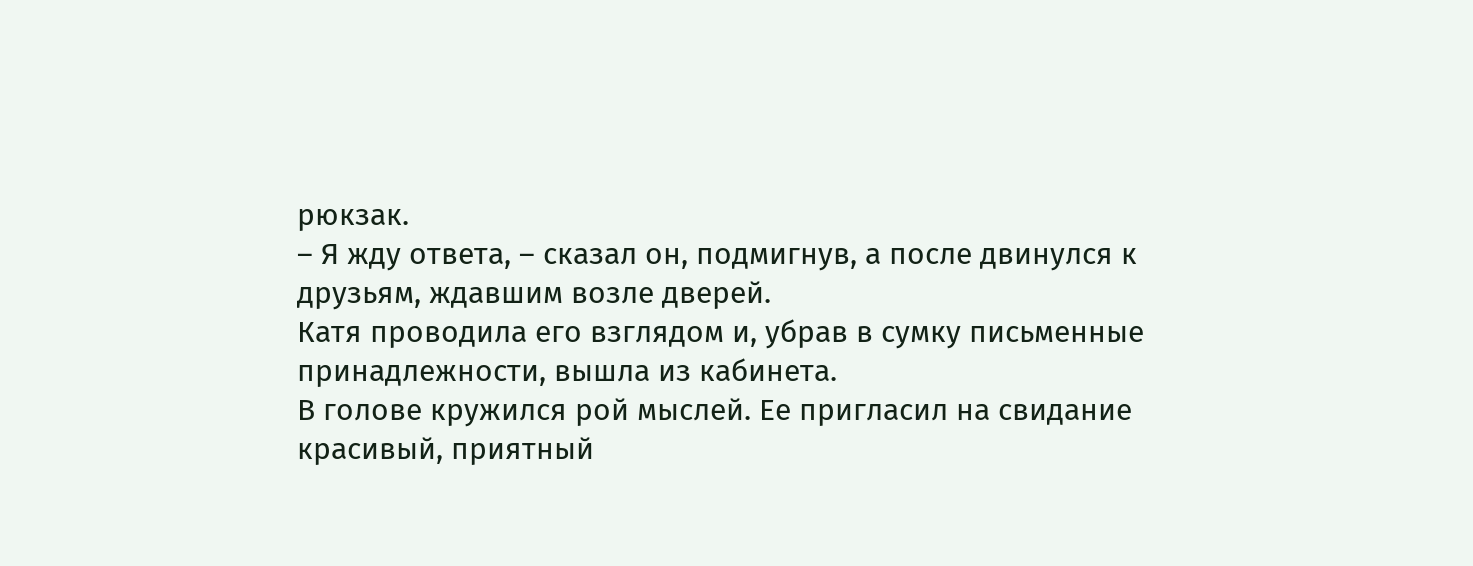рюкзак.
– Я жду ответа, – сказал он, подмигнув, а после двинулся к друзьям, ждавшим возле дверей.
Катя проводила его взглядом и, убрав в сумку письменные принадлежности, вышла из кабинета.
В голове кружился рой мыслей. Ее пригласил на свидание красивый, приятный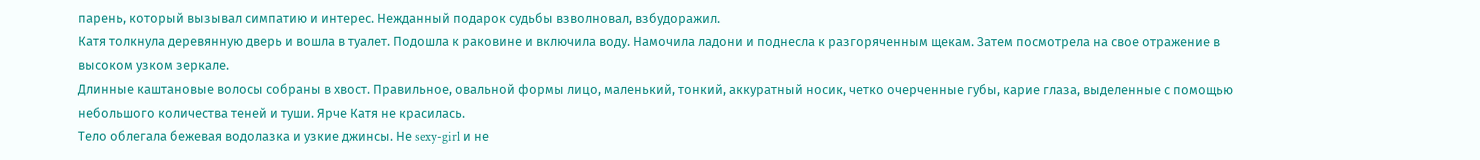парень, который вызывал симпатию и интерес. Нежданный подарок судьбы взволновал, взбудоражил.
Катя толкнула деревянную дверь и вошла в туалет. Подошла к раковине и включила воду. Намочила ладони и поднесла к разгоряченным щекам. Затем посмотрела на свое отражение в высоком узком зеркале.
Длинные каштановые волосы собраны в хвост. Правильное, овальной формы лицо, маленький, тонкий, аккуратный носик, четко очерченные губы, карие глаза, выделенные с помощью небольшого количества теней и туши. Ярче Катя не красилась.
Тело облегала бежевая водолазка и узкие джинсы. Не sexy-girl и не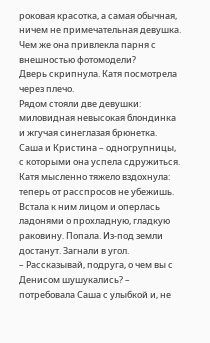роковая красотка, а самая обычная, ничем не примечательная девушка. Чем же она привлекла парня с внешностью фотомодели?
Дверь скрипнула. Катя посмотрела через плечо.
Рядом стояли две девушки: миловидная невысокая блондинка и жгучая синеглазая брюнетка. Саша и Кристина – одногрупницы, с которыми она успела сдружиться. Катя мысленно тяжело вздохнула: теперь от расспросов не убежишь.
Встала к ним лицом и оперлась ладонями о прохладную, гладкую раковину. Попала. Из-под земли достанут. Загнали в угол.
– Рассказывай, подруга, о чем вы с Денисом шушукались? – потребовала Саша с улыбкой и, не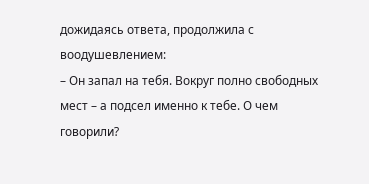дожидаясь ответа, продолжила с воодушевлением:
– Он запал на тебя. Вокруг полно свободных мест – а подсел именно к тебе. О чем говорили?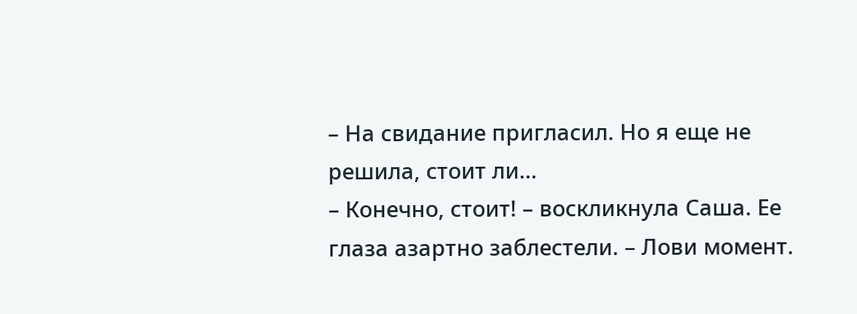– На свидание пригласил. Но я еще не решила, стоит ли…
– Конечно, стоит! – воскликнула Саша. Ее глаза азартно заблестели. – Лови момент.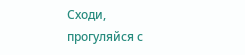Сходи, прогуляйся с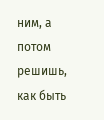ним, а потом решишь, как быть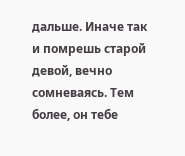дальше. Иначе так и помрешь старой девой, вечно сомневаясь. Тем более, он тебе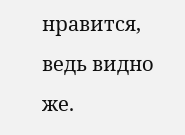нравится, ведь видно же.